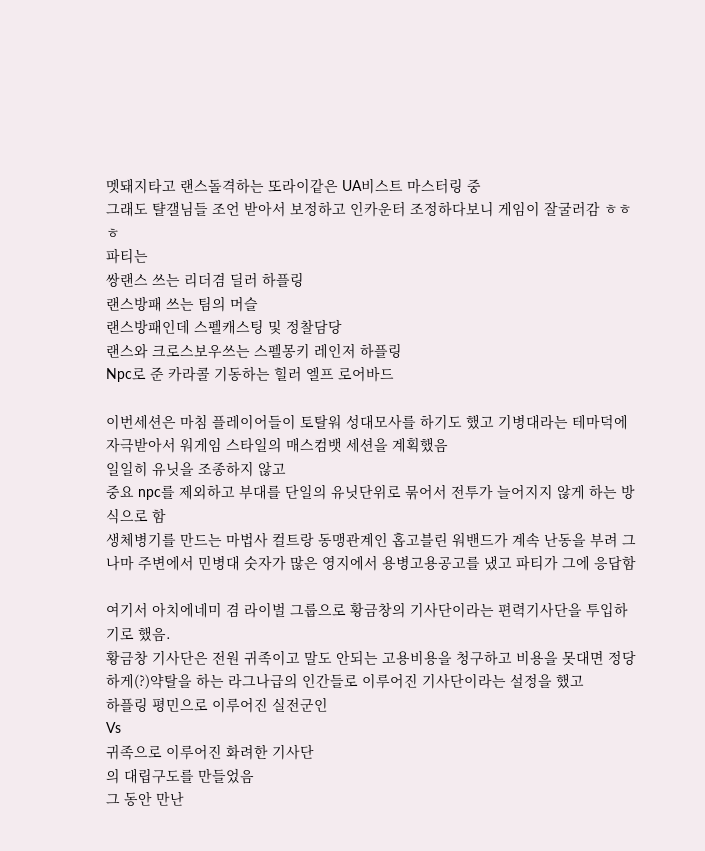멧돼지타고 랜스돌격하는 또라이같은 UA비스트 마스터링 중
그래도 턀갤님들 조언 받아서 보정하고 인카운터 조정하다보니 게임이 잘굴러감 ㅎㅎㅎ
파티는
쌍랜스 쓰는 리더겸 딜러 하플링
랜스방패 쓰는 팀의 머슬
랜스방패인데 스펠캐스팅 및 정찰담당
랜스와 크로스보우쓰는 스펠몽키 레인저 하플링
Npc로 준 카라콜 기동하는 힐러 엘프 로어바드

이번세션은 마침 플레이어들이 토탈워 성대모사를 하기도 했고 기병대라는 테마덕에 자극받아서 워게임 스타일의 매스컴뱃 세션을 계획했음
일일히 유닛을 조종하지 않고
중요 npc를 제외하고 부대를 단일의 유닛단위로 묶어서 전투가 늘어지지 않게 하는 방식으로 함
생체병기를 만드는 마법사 컬트랑 동맹관계인 홉고블린 워밴드가 계속 난동을 부려 그나마 주변에서 민병대 숫자가 많은 영지에서 용병고용공고를 냈고 파티가 그에 응답함

여기서 아치에네미 겸 라이벌 그룹으로 황금창의 기사단이라는 편력기사단을 투입하기로 했음.
황금창 기사단은 전원 귀족이고 말도 안되는 고용비용을 청구하고 비용을 못대면 정당하게(?)약탈을 하는 라그나급의 인간들로 이루어진 기사단이라는 설정을 했고
하플링 평민으로 이루어진 실전군인
Vs
귀족으로 이루어진 화려한 기사단
의 대립구도를 만들었음
그 동안 만난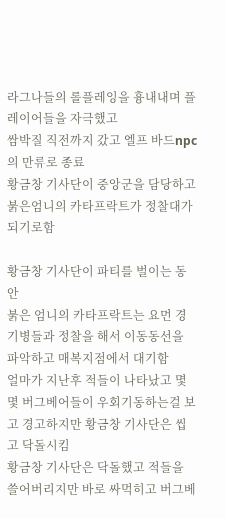라그나들의 롤플레잉을 흉내내며 플레이어들을 자극했고
쌈박질 직전까지 갔고 엘프 바드npc의 만류로 종료
황금창 기사단이 중앙군을 담당하고 붉은엄니의 카타프락트가 정찰대가 되기로함

황금창 기사단이 파티를 벌이는 동안
붉은 엄니의 카타프락트는 요먼 경기병들과 정찰을 해서 이동동선을 파악하고 매복지점에서 대기함
얼마가 지난후 적들이 나타났고 몇몇 버그베어들이 우회기동하는걸 보고 경고하지만 황금창 기사단은 씹고 닥돌시킴
황금창 기사단은 닥돌했고 적들을 쓸어버리지만 바로 싸먹히고 버그베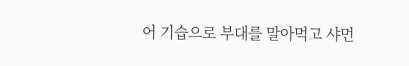어 기습으로 부대를 말아먹고 샤먼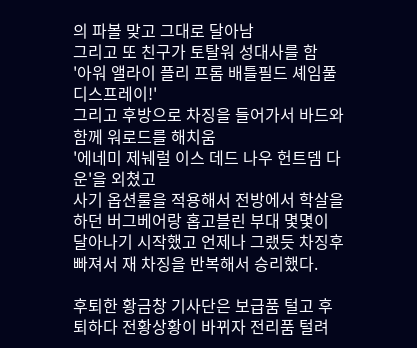의 파볼 맞고 그대로 달아남
그리고 또 친구가 토탈워 성대사를 함
'아워 앨라이 플리 프롬 배틀필드 셰임풀 디스프레이!'
그리고 후방으로 차징을 들어가서 바드와 함께 워로드를 해치움
'에네미 제눼럴 이스 데드 나우 헌트뎀 다운'을 외쳤고
사기 옵션룰을 적용해서 전방에서 학살을 하던 버그베어랑 홉고블린 부대 몇몇이 달아나기 시작했고 언제나 그랬듯 차징후 빠져서 재 차징을 반복해서 승리했다.

후퇴한 황금창 기사단은 보급품 털고 후퇴하다 전황상황이 바뀌자 전리품 털려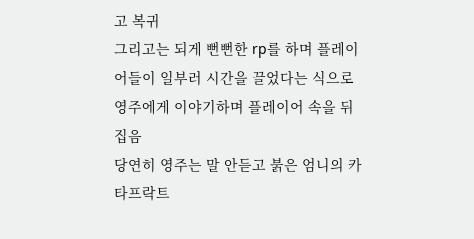고 복귀
그리고는 되게 뻔뻔한 rp를 하며 플레이어들이 일부러 시간을 끌었다는 식으로 영주에게 이야기하며 플레이어 속을 뒤집음
당연히 영주는 말 안듣고 붉은 엄니의 카타프락트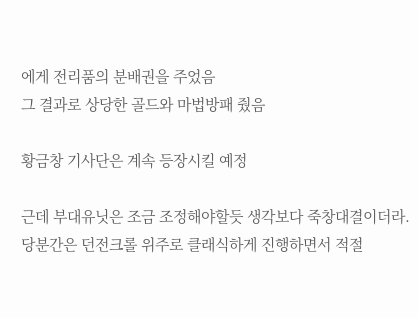에게 전리품의 분배권을 주었음
그 결과로 상당한 골드와 마법방패 줬음

황금창 기사단은 계속 등장시킬 예정

근데 부대유닛은 조금 조정해야할듯 생각보다 죽창대결이더라.
당분간은 던전크롤 위주로 클래식하게 진행하면서 적절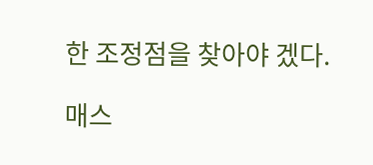한 조정점을 찾아야 겠다.

매스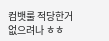컴뱃룰 적당한거 없으려나 ㅎㅎ